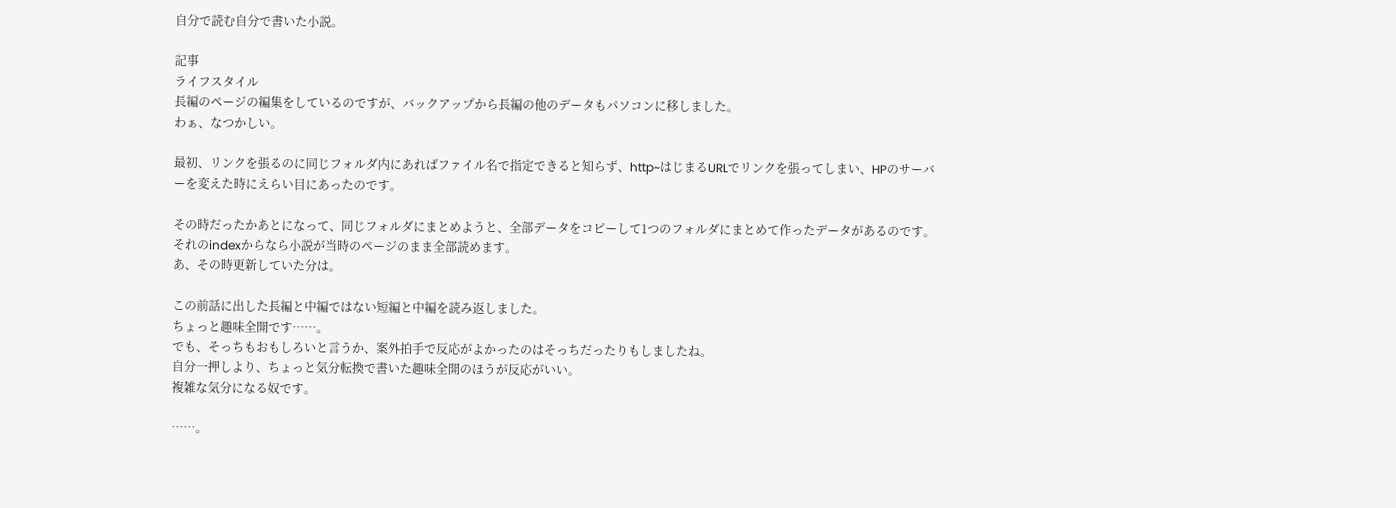自分で読む自分で書いた小説。

記事
ライフスタイル
長編のページの編集をしているのですが、バックアップから長編の他のデータもパソコンに移しました。
わぁ、なつかしい。

最初、リンクを張るのに同じフォルダ内にあればファイル名で指定できると知らず、http~はじまるURLでリンクを張ってしまい、HPのサーバーを変えた時にえらい目にあったのです。

その時だったかあとになって、同じフォルダにまとめようと、全部データをコピーして1つのフォルダにまとめて作ったデータがあるのです。
それのindexからなら小説が当時のページのまま全部読めます。
あ、その時更新していた分は。

この前話に出した長編と中編ではない短編と中編を読み返しました。
ちょっと趣味全開です……。
でも、そっちもおもしろいと言うか、案外拍手で反応がよかったのはそっちだったりもしましたね。
自分一押しより、ちょっと気分転換で書いた趣味全開のほうが反応がいい。
複雑な気分になる奴です。

……。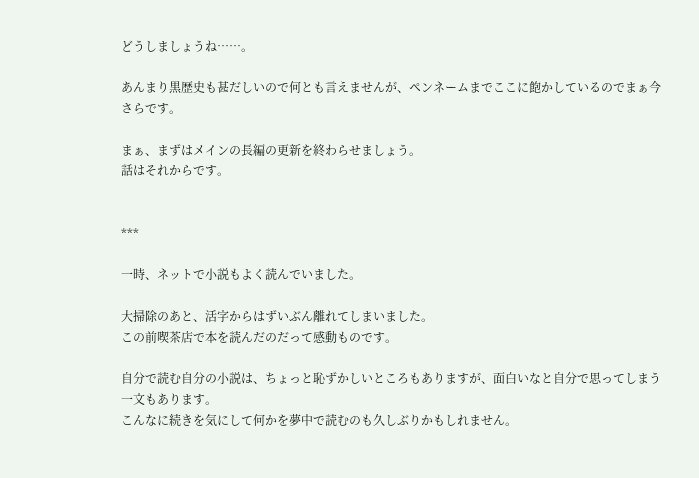どうしましょうね……。

あんまり黒歴史も甚だしいので何とも言えませんが、ペンネームまでここに飽かしているのでまぁ今さらです。

まぁ、まずはメインの長編の更新を終わらせましょう。
話はそれからです。


***

一時、ネットで小説もよく読んでいました。

大掃除のあと、活字からはずいぶん離れてしまいました。
この前喫茶店で本を読んだのだって感動ものです。

自分で読む自分の小説は、ちょっと恥ずかしいところもありますが、面白いなと自分で思ってしまう一文もあります。
こんなに続きを気にして何かを夢中で読むのも久しぶりかもしれません。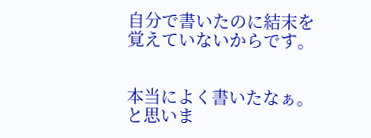自分で書いたのに結末を覚えていないからです。


本当によく書いたなぁ。と思いま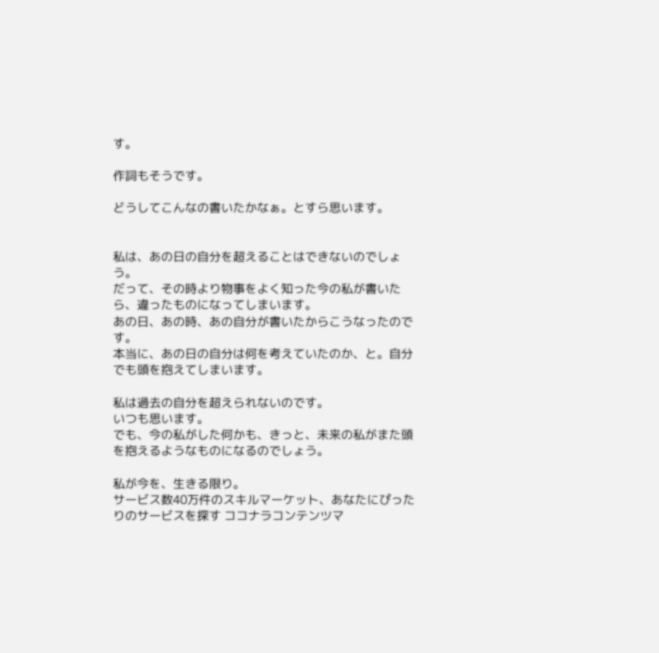す。

作詞もそうです。

どうしてこんなの書いたかなぁ。とすら思います。


私は、あの日の自分を超えることはできないのでしょう。
だって、その時より物事をよく知った今の私が書いたら、違ったものになってしまいます。
あの日、あの時、あの自分が書いたからこうなったのです。
本当に、あの日の自分は何を考えていたのか、と。自分でも頭を抱えてしまいます。

私は過去の自分を超えられないのです。
いつも思います。
でも、今の私がした何かも、きっと、未来の私がまた頭を抱えるようなものになるのでしょう。

私が今を、生きる限り。
サービス数40万件のスキルマーケット、あなたにぴったりのサービスを探す ココナラコンテンツマ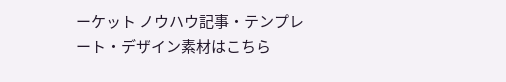ーケット ノウハウ記事・テンプレート・デザイン素材はこちら